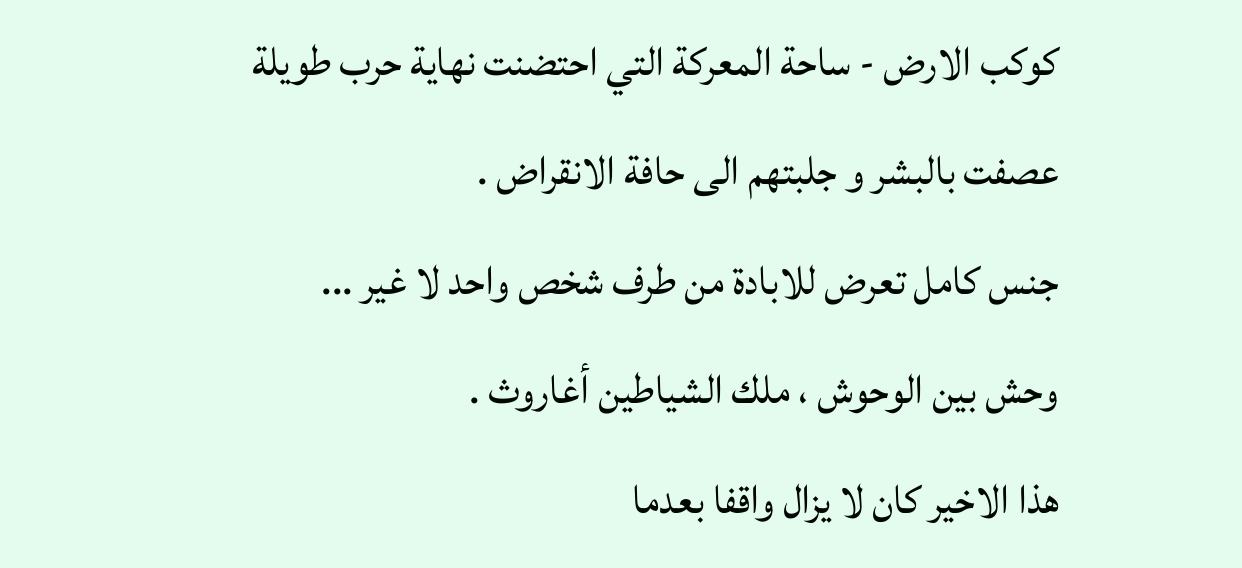كوكب الارض - ساحة المعركة التي احتضنت نهاية حرب طويلة عصفت بالبشر و جلبتهم الى حافة الانقراض .
جنس كامل تعرض للابادة من طرف شخص واحد لا غير ... وحش بين الوحوش ، ملك الشياطين أغاروث .
هذا الاخير كان لا يزال واقفا بعدما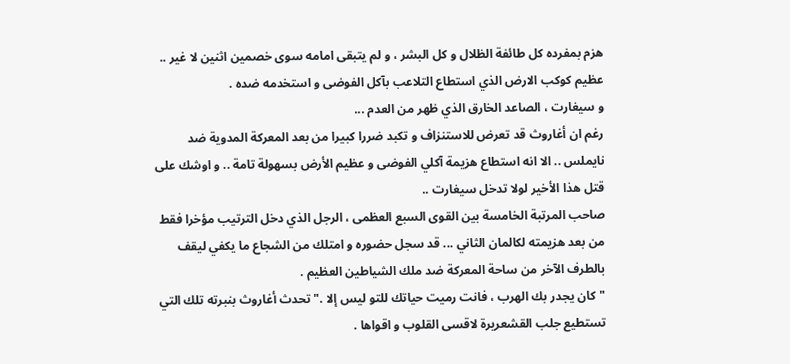هزم بمفرده كل طائفة الظلال و كل البشر ، و لم يتبقى امامه سوى خصمين اثنين لا غير ..
عظيم كوكب الارض الذي استطاع التلاعب بآكل الفوضى و استخدمه ضده .
و سيغارت ، الصاعد الخارق الذي ظهر من العدم ...
رغم ان أغاروث قد تعرض للاستنزاف و تكبد ضررا كبيرا من بعد المعركة المدوية ضد نايملس .. الا انه استطاع هزيمة آكلي الفوضى و عظيم الأرض بسهولة تامة .. و اوشك على قتل هذا الأخير لولا تدخل سيغارت ..
صاحب المرتبة الخامسة بين القوى السبع العظمى ، الرجل الذي دخل الترتيب مؤخرا فقط من بعد هزيمته لكالمان الثاني ... قد سجل حضوره و امتلك من الشجاع ما يكفي ليقف بالطرف الآخر من ساحة المعركة ضد ملك الشياطين العظيم .
"كان يجدر بك الهرب ، فانت رميت حياتك للتو ليس إلا ." تحدث أغاروث بنبرته تلك التي تستطيع جلب القشعريرة لاقسى القلوب و اقواها .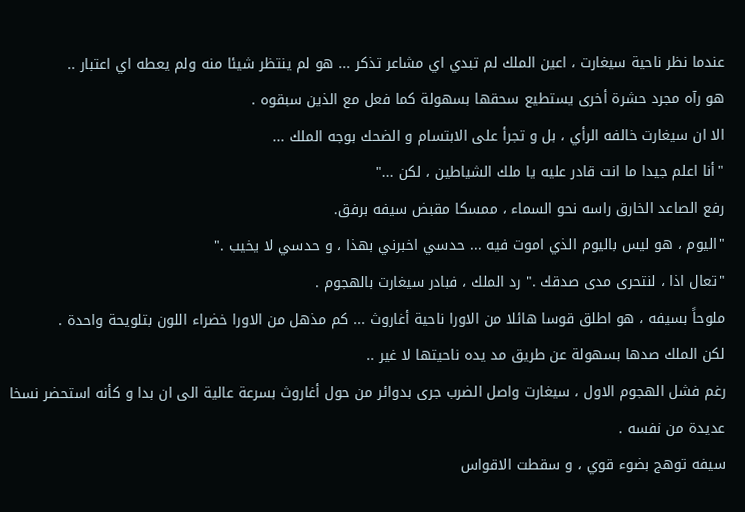عندما نظر ناحية سيغارت ، اعين الملك لم تبدي اي مشاعر تذكر ... هو لم ينتظر شيئا منه ولم يعطه اي اعتبار ..
هو رآه مجرد حشرة أخرى يستطيع سحقها بسهولة كما فعل مع الذين سبقوه .
الا ان سيغارت خالفه الرأي ، بل و تجرأ على الابتسام و الضحك بوجه الملك ...
"أنا اعلم جيدا ما انت قادر عليه يا ملك الشياطين ، لكن ..."
رفع الصاعد الخارق راسه نحو السماء ، ممسكا مقبض سيفه برفق.
"اليوم ، هو ليس باليوم الذي اموت فيه ... حدسي اخبرني بهذا ، و حدسي لا يخيب ."
"تعال اذا ، لنتحرى مدى صدقك ." رد الملك ، فبادر سيغارت بالهجوم .
ملوحاً بسيفه ، هو اطلق قوسا هائلا من الاورا ناحية أغاروث ... كم مذهل من الاورا خضراء اللون بتلويحة واحدة .
لكن الملك صدها بسهولة عن طريق مد يده ناحيتها لا غير ..
رغم فشل الهجوم الاول ، سيغارت واصل الضرب جرى بدوائر من حول أغاروث بسرعة عالية الى ان بدا و كأنه استحضر نسخا عديدة من نفسه .
سيفه توهج بضوء قوي ، و سقطت الاقواس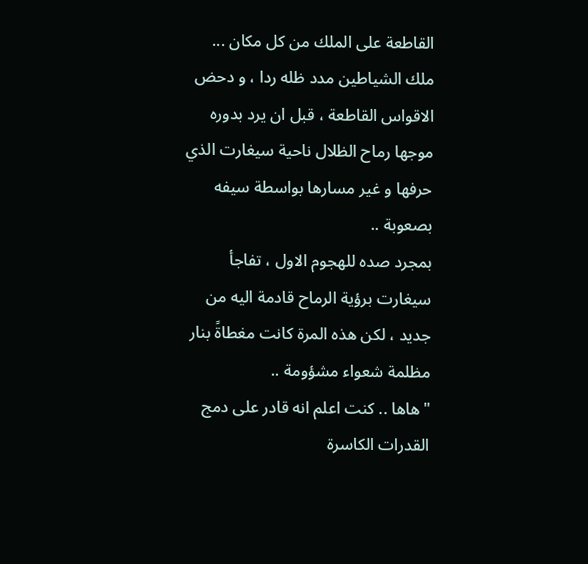القاطعة على الملك من كل مكان ...
ملك الشياطين مدد ظله ردا ، و دحض الاقواس القاطعة ، قبل ان يرد بدوره موجها رماح الظلال ناحية سيغارت الذي حرفها و غير مسارها بواسطة سيفه بصعوبة ..
بمجرد صده للهجوم الاول ، تفاجأ سيغارت برؤية الرماح قادمة اليه من جديد ، لكن هذه المرة كانت مغطاةً بنار مظلمة شعواء مشؤومة ..
"هاها .. كنت اعلم انه قادر على دمج القدرات الكاسرة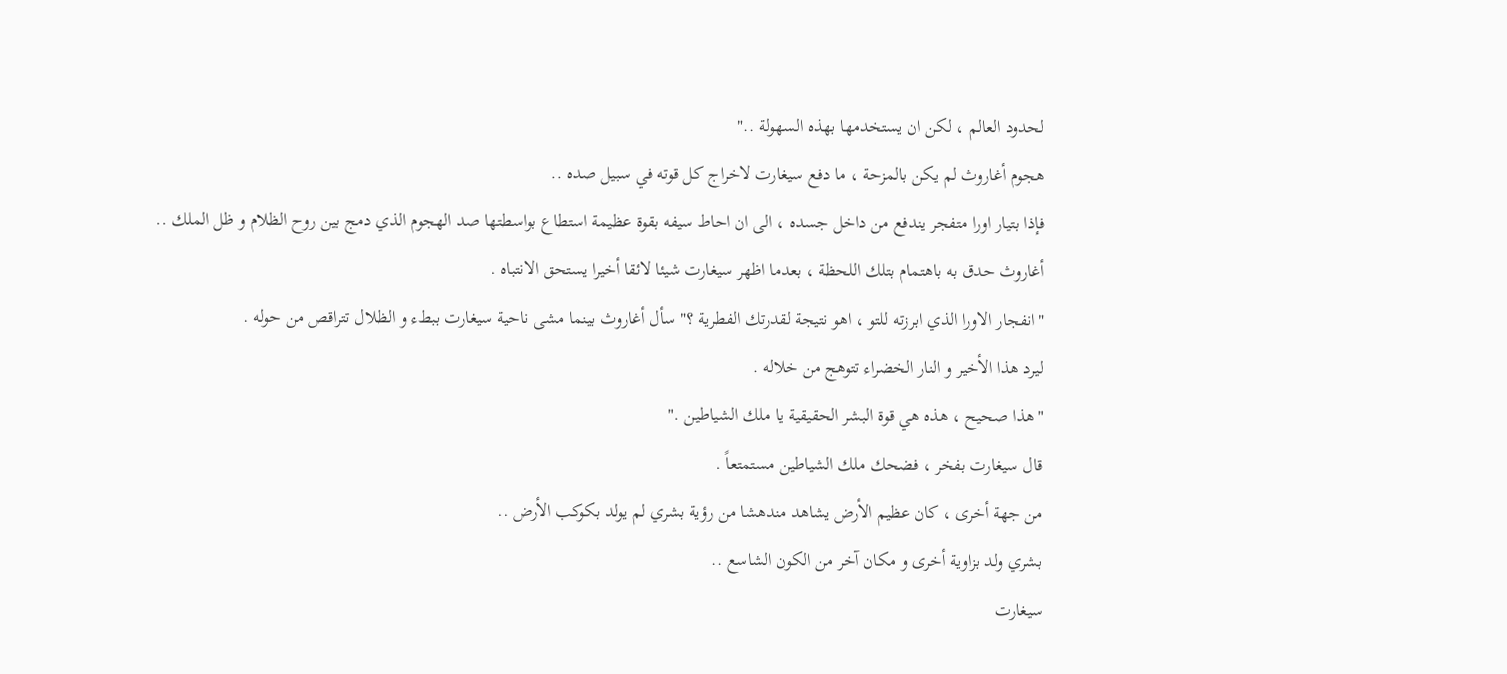لحدود العالم ، لكن ان يستخدمها بهذه السهولة .."
هجوم أغاروث لم يكن بالمزحة ، ما دفع سيغارت لاخراج كل قوته في سبيل صده ..
فإذا بتيار اورا متفجر يندفع من داخل جسده ، الى ان احاط سيفه بقوة عظيمة استطاع بواسطتها صد الهجوم الذي دمج بين روح الظلام و ظل الملك ..
أغاروث حدق به باهتمام بتلك اللحظة ، بعدما اظهر سيغارت شيئا لائقا أخيرا يستحق الانتباه .
"انفجار الاورا الذي ابرزته للتو ، اهو نتيجة لقدرتك الفطرية ؟" سأل أغاروث بينما مشى ناحية سيغارت ببطء و الظلال تتراقص من حوله .
ليرد هذا الأخير و النار الخضراء تتوهج من خلاله .
"هذا صحيح ، هذه هي قوة البشر الحقيقية يا ملك الشياطين ."
قال سيغارت بفخر ، فضحك ملك الشياطين مستمتعاً .
من جهة أخرى ، كان عظيم الأرض يشاهد مندهشا من رؤية بشري لم يولد بكوكب الأرض ..
بشري ولد بزاوية أخرى و مكان آخر من الكون الشاسع ..
سيغارت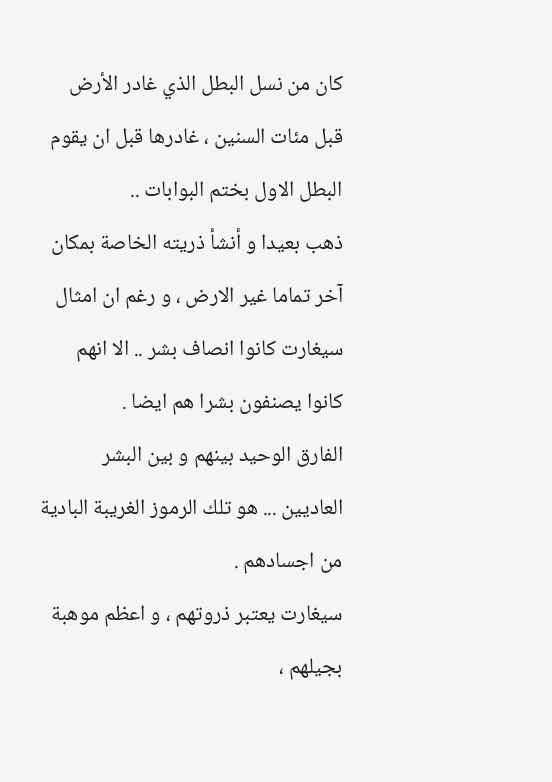كان من نسل البطل الذي غادر الأرض قبل مئات السنين ، غادرها قبل ان يقوم البطل الاول بختم البوابات ..
ذهب بعيدا و أنشأ ذريته الخاصة بمكان آخر تماما غير الارض ، و رغم ان امثال سيغارت كانوا انصاف بشر .. الا انهم كانوا يصنفون بشرا هم ايضا .
الفارق الوحيد بينهم و بين البشر العاديين ... هو تلك الرموز الغريبة البادية من اجسادهم .
سيغارت يعتبر ذروتهم ، و اعظم موهبة بجيلهم ،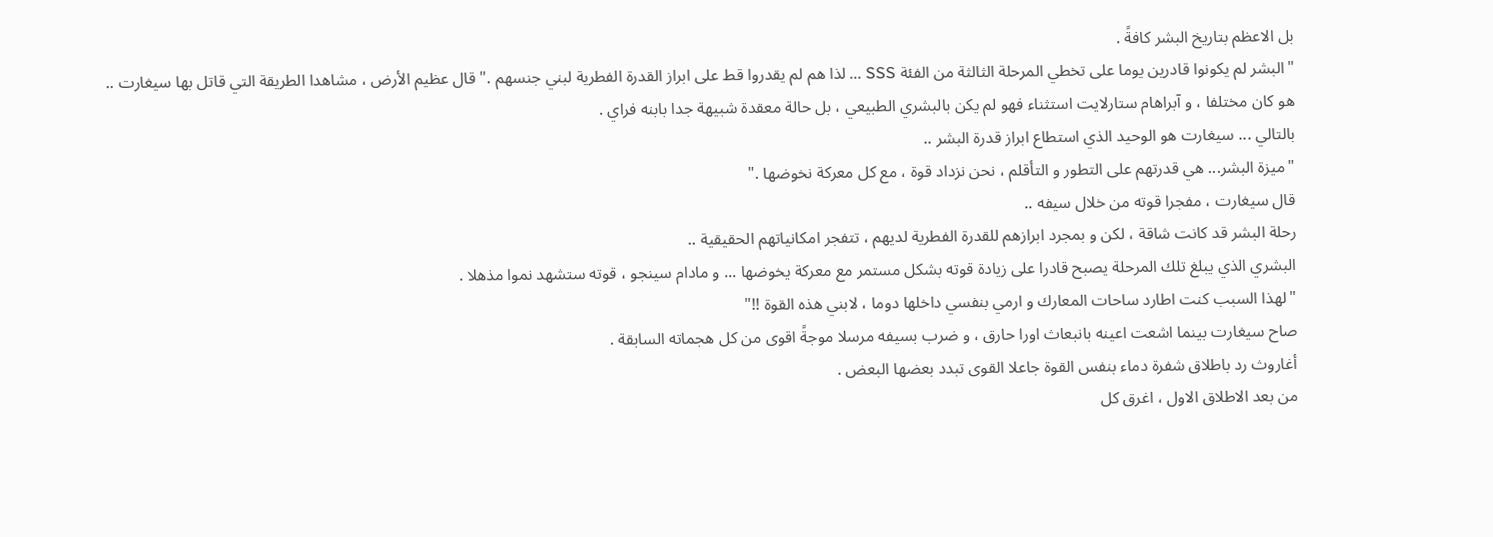بل الاعظم بتاريخ البشر كافةً .
"البشر لم يكونوا قادرين يوما على تخطي المرحلة الثالثة من الفئة SSS ... لذا هم لم يقدروا قط على ابراز القدرة الفطرية لبني جنسهم ." قال عظيم الأرض ، مشاهدا الطريقة التي قاتل بها سيغارت ..
هو كان مختلفا ، و آبراهام ستارلايت استثناء فهو لم يكن بالبشري الطبيعي ، بل حالة معقدة شبيهة جدا بابنه فراي .
بالتالي ... سيغارت هو الوحيد الذي استطاع ابراز قدرة البشر ..
"ميزة البشر... هي قدرتهم على التطور و التأقلم ، نحن نزداد قوة ، مع كل معركة نخوضها ."
قال سيغارت ، مفجرا قوته من خلال سيفه ..
رحلة البشر قد كانت شاقة ، لكن و بمجرد ابرازهم للقدرة الفطرية لديهم ، تتفجر امكانياتهم الحقيقية ..
البشري الذي يبلغ تلك المرحلة يصبح قادرا على زيادة قوته بشكل مستمر مع معركة يخوضها ... و مادام سينجو ، قوته ستشهد نموا مذهلا .
"لهذا السبب كنت اطارد ساحات المعارك و ارمي بنفسي داخلها دوما ، لابني هذه القوة !!"
صاح سيغارت بينما اشعت اعينه بانبعاث اورا حارق ، و ضرب بسيفه مرسلا موجةً اقوى من كل هجماته السابقة .
أغاروث رد باطلاق شفرة دماء بنفس القوة جاعلا القوى تبدد بعضها البعض .
من بعد الاطلاق الاول ، اغرق كل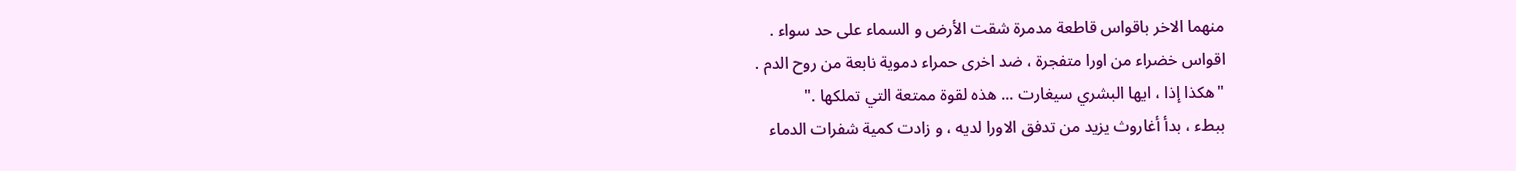منهما الاخر باقواس قاطعة مدمرة شقت الأرض و السماء على حد سواء .
اقواس خضراء من اورا متفجرة ، ضد اخرى حمراء دموية نابعة من روح الدم .
"هكذا إذا ، ايها البشري سيغارت ... هذه لقوة ممتعة التي تملكها ."
ببطء ، بدأ أغاروث يزيد من تدفق الاورا لديه ، و زادت كمية شفرات الدماء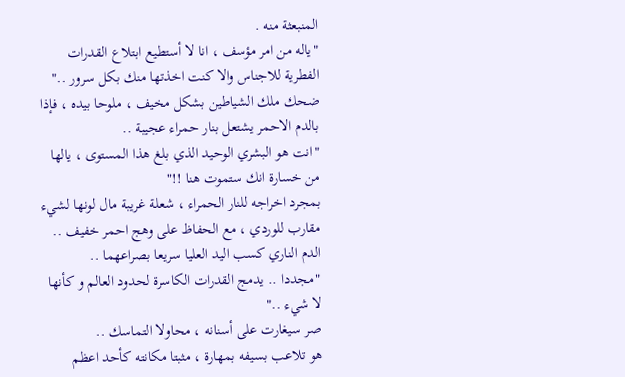المنبعثة منه .
"ياله من امر مؤسف ، انا لا أستطيع ابتلاع القدرات الفطرية للاجناس والا كنت اخذتها منك بكل سرور .."
ضحك ملك الشياطين بشكل مخيف ، ملوحا بيده ، فإذا بالدم الاحمر يشتعل بنار حمراء عجيبة ..
"انت هو البشري الوحيد الذي بلغ هذا المستوى ، يالها من خسارة انك ستموت هنا !!"
بمجرد اخراجه للنار الحمراء ، شعلة غريبة مال لونها لشيء مقارب للوردي ، مع الحفاظ على وهج احمر خفيف ..
الدم الناري كسب اليد العليا سريعا بصراعهما ..
"مجددا .. يدمج القدرات الكاسرة لحدود العالم و كأنها لا شيء .."
صر سيغارت على أسنانه ، محاولا التماسك ..
هو تلاعب بسيفه بمهارة ، مثبتا مكانته كأحد اعظم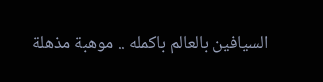السيافين بالعالم باكمله .. موهبة مذهلة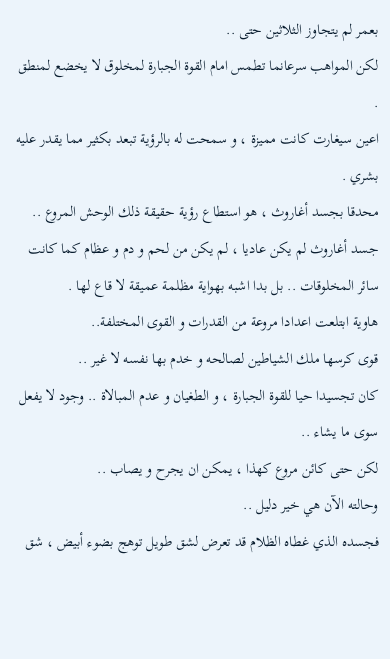بعمر لم يتجاوز الثلاثين حتى ..
لكن المواهب سرعانما تطمس امام القوة الجبارة لمخلوق لا يخضع لمنطق .
اعين سيغارت كانت مميزة ، و سمحت له بالرؤية تبعد بكثير مما يقدر عليه بشري .
محدقا بجسد أغاروث ، هو استطاع رؤية حقيقة ذلك الوحش المروع ..
جسد أغاروث لم يكن عاديا ، لم يكن من لحم و دم و عظام كما كانت سائر المخلوقات .. بل بدا اشبه بهواية مظلمة عميقة لا قاع لها .
هاوية ابتلعت اعدادا مروعة من القدرات و القوى المختلفة..
قوى كرسها ملك الشياطين لصالحه و خدم بها نفسه لا غير ..
كان تجسيدا حيا للقوة الجبارة ، و الطغيان و عدم المبالاة .. وجود لا يفعل سوى ما يشاء ..
لكن حتى كائن مروع كهذا ، يمكن ان يجرح و يصاب ..
وحالته الآن هي خير دليل ..
فجسده الذي غطاه الظلام قد تعرض لشق طويل توهج بضوء أبيض ، شق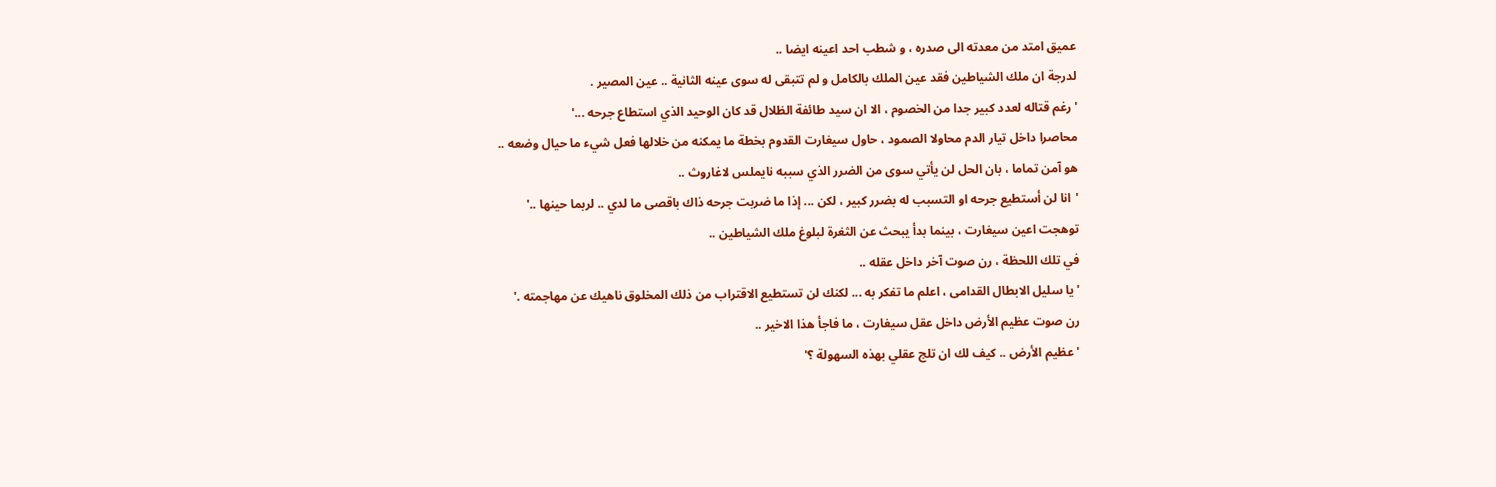عميق امتد من معدته الى صدره ، و شطب احد اعينه ايضا ..
لدرجة ان ملك الشياطين فقد عين الملك بالكامل و لم تتبقى له سوى عينه الثانية .. عين المصير .
'رغم قتاله لعدد كبير جدا من الخصوم ، الا ان سيد طائفة الظلال قد كان الوحيد الذي استطاع جرحه ...'
محاصرا داخل تيار الدم محاولا الصمود ، حاول سيغارت القدوم بخطة ما يمكنه من خلالها فعل شيء ما حيال وضعه ..
هو آمن تماما ، بان الحل لن يأتي سوى من الضرر الذي سببه نايملس لاغاروث ..
'انا لن أستطيع جرحه او التسبب له بضرر كبير ، لكن ... إذا ما ضربت جرحه ذاك باقصى ما لدي .. لربما حينها ..'
توهجت اعين سيغارت ، بينما بدأ يبحث عن الثغرة لبلوغ ملك الشياطين ..
في تلك اللحظة ، رن صوت آخر داخل عقله ..
'يا سليل الابطال القدامى ، اعلم ما تفكر به ... لكنك لن تستطيع الاقتراب من ذلك المخلوق ناهيك عن مهاجمته .'
رن صوت عظيم الأرض داخل عقل سيغارت ، ما فاجأ هذا الاخير ..
'عظيم الأرض .. كيف لك ان تلج عقلي بهذه السهولة ؟'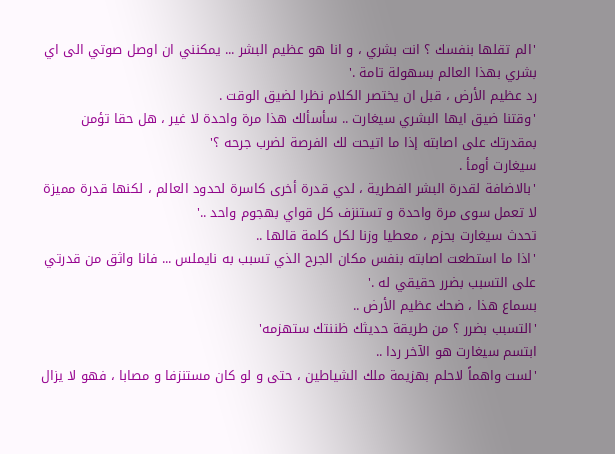'الم تقلها بنفسك ؟ انت بشري ، و انا هو عظيم البشر ... يمكنني ان اوصل صوتي الى اي بشري بهذا العالم بسهولة تامة .'
رد عظيم الأرض ، قبل ان يختصر الكلام نظرا لضيق الوقت .
'وقتنا ضيق ايها البشري سيغارت .. سأسألك هذا مرة واحدة لا غير ، هل حقا تؤمن بمقدرتك على اصابته إذا ما اتيحت لك الفرصة لضرب جرحه ؟'
سيغارت أومأ .
'بالاضافة لقدرة البشر الفطرية ، لدي قدرة أخرى كاسرة لحدود العالم ، لكنها قدرة مميزة لا تعمل سوى مرة واحدة و تستنزف كل قواي بهجوم واحد ..'
تحدث سيغارت بحزم ، معطيا وزنا لكل كلمة قالها ..
'اذا ما استطعت اصابته بنفس مكان الجرح الذي تسبب به نايملس ... فانا واثق من قدرتي على التسبب بضرر حقيقي له .'
بسماع هذا ، ضحك عظيم الأرض ..
'التسبب بضرر ؟ من طريقة حديثك ظننتك ستهزمه'
ابتسم سيغارت هو الآخر ردا ..
'لست واهماً لاحلم بهزيمة ملك الشياطين ، حتى و لو كان مستنزفا و مصابا ، فهو لا يزال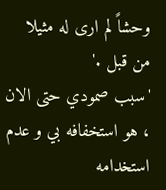وحشاً لم ارى له مثيلا من قبل .'
'سبب صمودي حتى الان ، هو استخفافه بي و عدم استخدامه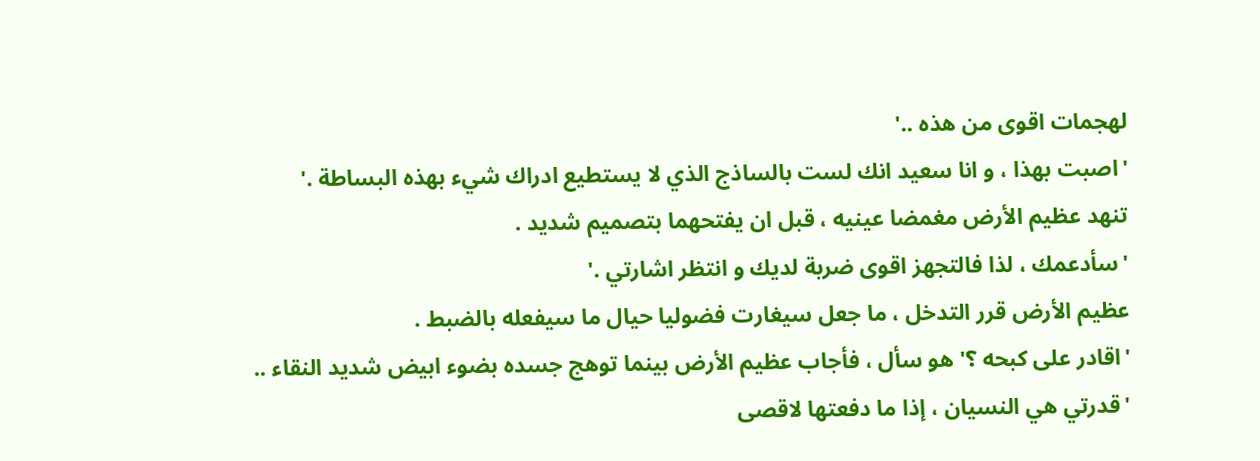لهجمات اقوى من هذه ..'
'اصبت بهذا ، و انا سعيد انك لست بالساذج الذي لا يستطيع ادراك شيء بهذه البساطة .'
تنهد عظيم الأرض مغمضا عينيه ، قبل ان يفتحهما بتصميم شديد .
'سأدعمك ، لذا فالتجهز اقوى ضربة لديك و انتظر اشارتي .'
عظيم الأرض قرر التدخل ، ما جعل سيغارت فضوليا حيال ما سيفعله بالضبط .
'اقادر على كبحه ؟' هو سأل ، فأجاب عظيم الأرض بينما توهج جسده بضوء ابيض شديد النقاء ..
'قدرتي هي النسيان ، إذا ما دفعتها لاقصى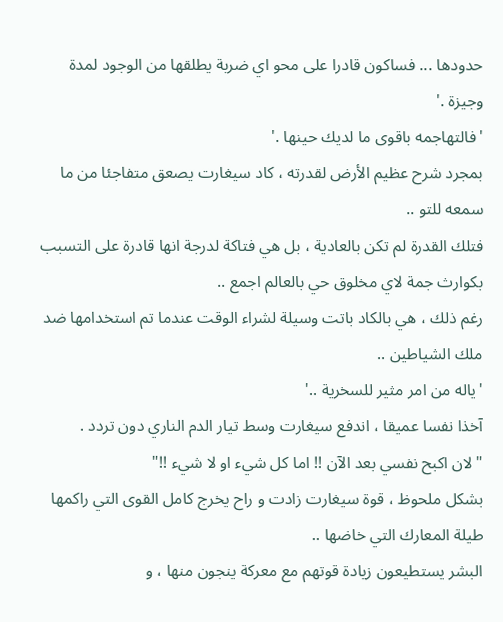حدودها ... فساكون قادرا على محو اي ضربة يطلقها من الوجود لمدة وجيزة .'
'فالتهاجمه باقوى ما لديك حينها .'
بمجرد شرح عظيم الأرض لقدرته ، كاد سيغارت يصعق متفاجئا من ما سمعه للتو ..
فتلك القدرة لم تكن بالعادية ، بل هي فتاكة لدرجة انها قادرة على التسبب بكوارث جمة لاي مخلوق حي بالعالم اجمع ..
رغم ذلك ، هي بالكاد باتت وسيلة لشراء الوقت عندما تم استخدامها ضد ملك الشياطين ..
'ياله من امر مثير للسخرية ..'
آخذا نفسا عميقا ، اندفع سيغارت وسط تيار الدم الناري دون تردد .
"لان اكبح نفسي بعد الآن !! اما كل شيء او لا شيء !!"
بشكل ملحوظ ، قوة سيغارت زادت و راح يخرج كامل القوى التي راكمها طيلة المعارك التي خاضها ..
البشر يستطيعون زيادة قوتهم مع معركة ينجون منها ، و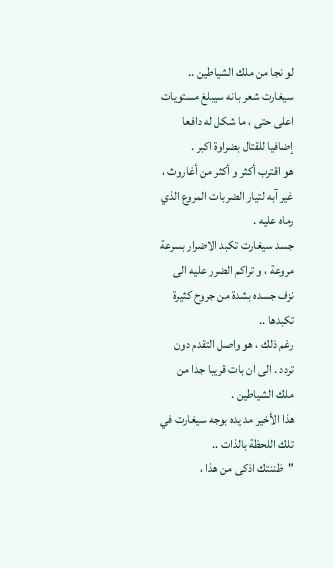لو نجا من ملك الشياطين ..
سيغارت شعر بانه سيبلغ مستويات اعلى حتى ، ما شكل له دافعا إضافيا للقتال بضراوة اكبر .
هو اقترب أكثر و أكثر من أغاروث ، غير آبه لتيار الضربات المروع الذي رماه عليه .
جسد سيغارت تكبد الاضرار بسرعة مروعة ، و تراكم الضرر عليه الى نزف جسده بشدة من جروح كثيرة تكبدها ..
رغم ذلك ، هو واصل التقدم دون تردد . الى ان بات قريبا جدا من ملك الشياطين .
هذا الأخير مد يده بوجه سيغارت في تلك اللحظة بالذات ..
"ظننتك اذكى من هذا ،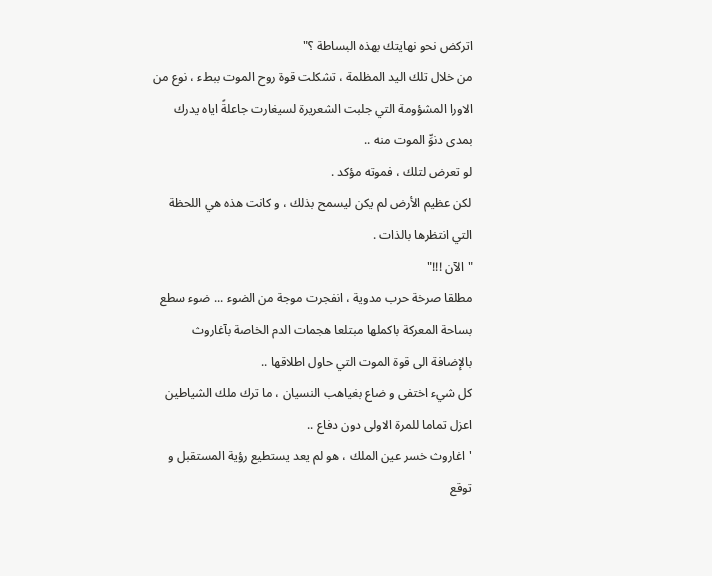اتركض نحو نهايتك بهذه البساطة ؟"
من خلال تلك اليد المظلمة ، تشكلت قوة روح الموت ببطء ، نوع من الاورا المشؤومة التي جلبت الشعريرة لسيغارت جاعلةً اياه يدرك بمدى دنوِّ الموت منه ..
لو تعرض لتلك ، فموته مؤكد .
لكن عظيم الأرض لم يكن ليسمح بذلك ، و كانت هذه هي اللحظة التي انتظرها بالذات .
"الآن !!!"
مطلقا صرخة حرب مدوية ، انفجرت موجة من الضوء ... ضوء سطع بساحة المعركة باكملها مبتلعا هجمات الدم الخاصة بآغاروث بالإضافة الى قوة الموت التي حاول اطلاقها ..
كل شيء اختفى و ضاع بغياهب النسيان ، ما ترك ملك الشياطين اعزل تماما للمرة الاولى دون دفاع ..
'اغاروث خسر عين الملك ، هو لم يعد يستطيع رؤية المستقبل و توقع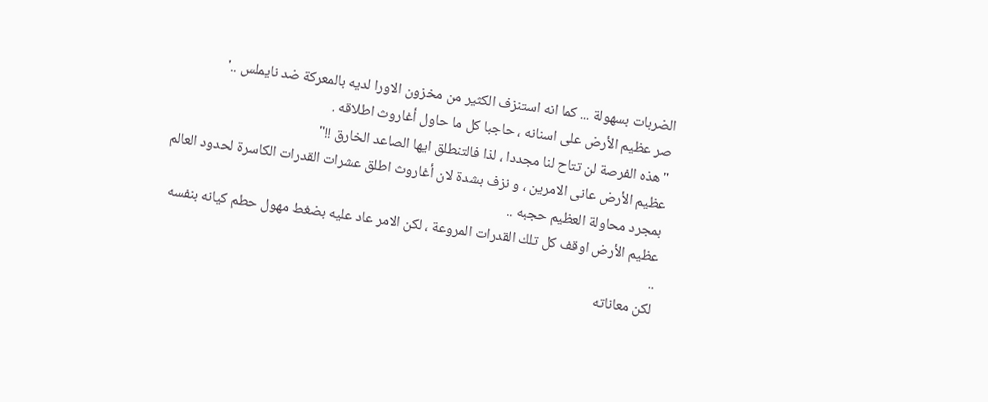الضربات بسهولة ... كما انه استنزف الكثير من مخزون الاورا لديه بالمعركة ضد نايملس ..'
صر عظيم الأرض على اسنانه ، حاجبا كل ما حاول أغاروث اطلاقه .
"هذه الفرصة لن تتاح لنا مجددا ، لذا فالتنطلق ايها الصاعد الخارق !!"
عظيم الأرض عانى الامرين ، و نزف بشدة لان أغاروث اطلق عشرات القدرات الكاسرة لحدود العالم بمجرد محاولة العظيم حجبه ..
عظيم الأرض اوقف كل تلك القدرات المروعة ، لكن الامر عاد عليه بضغط مهول حطم كيانه بنفسه ..
لكن معاناته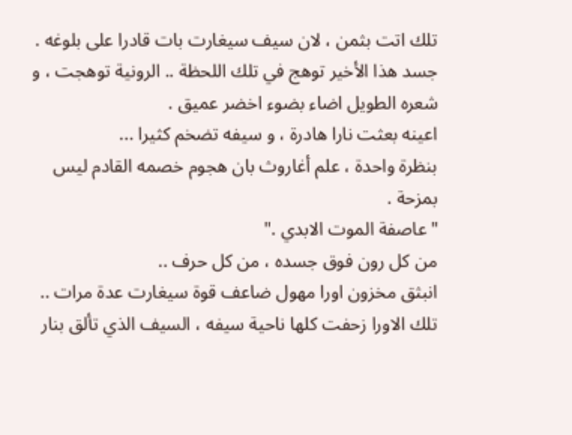تلك اتت بثمن ، لان سيف سيغارت بات قادرا على بلوغه .
جسد هذا الأخير توهج في تلك اللحظة .. الرونية توهجت ، و شعره الطويل اضاء بضوء اخضر عميق .
اعينه بعثت نارا هادرة ، و سيفه تضخم كثيرا ...
بنظرة واحدة ، علم أغاروث بان هجوم خصمه القادم ليس بمزحة .
"عاصفة الموت الابدي ."
من كل رون فوق جسده ، من كل حرف ..
انبثق مخزون اورا مهول ضاعف قوة سيغارت عدة مرات .. تلك الاورا زحفت كلها ناحية سيفه ، السيف الذي تألق بنار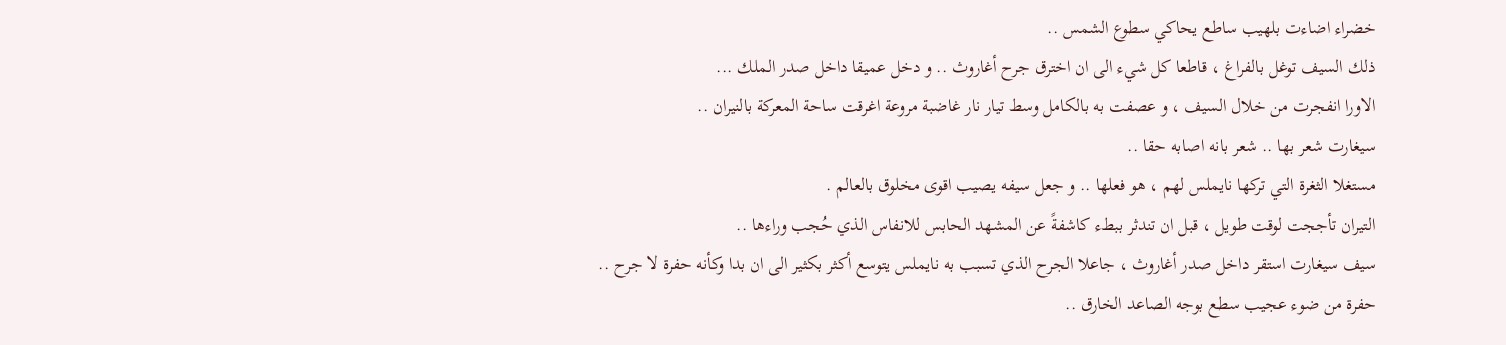خضراء اضاءت بلهيب ساطع يحاكي سطوع الشمس ..
ذلك السيف توغل بالفراغ ، قاطعا كل شيء الى ان اخترق جرح أغاروث .. و دخل عميقا داخل صدر الملك ...
الاورا انفجرت من خلال السيف ، و عصفت به بالكامل وسط تيار نار غاضبة مروعة اغرقت ساحة المعركة بالنيران ..
سيغارت شعر بها .. شعر بانه اصابه حقا ..
مستغلا الثغرة التي تركها نايملس لهم ، هو فعلها .. و جعل سيفه يصيب اقوى مخلوق بالعالم .
التيران تأججت لوقت طويل ، قبل ان تندثر ببطء كاشفةً عن المشهد الحابس للانفاس الذي حُجب وراءها ..
سيف سيغارت استقر داخل صدر أغاروث ، جاعلا الجرح الذي تسبب به نايملس يتوسع أكثر بكثير الى ان بدا وكأنه حفرة لا جرح ..
حفرة من ضوء عجيب سطع بوجه الصاعد الخارق ..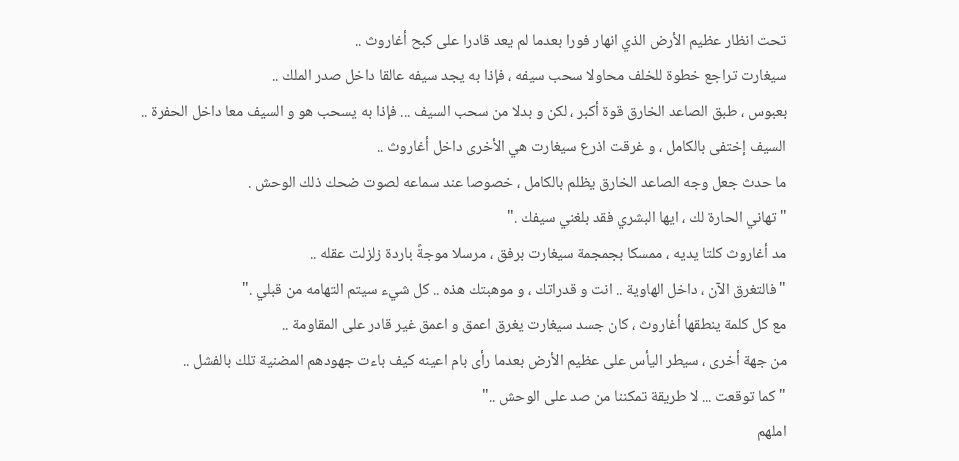تحت انظار عظيم الأرض الذي انهار فورا بعدما لم يعد قادرا على كبح أغاروث ..
سيغارت تراجع خطوة للخلف محاولا سحب سيفه ، فإذا به يجد سيفه عالقا داخل صدر الملك ..
بعبوس ، طبق الصاعد الخارق قوة أكبر ، لكن و بدلا من سحب السيف ... فإذا به يسحب هو و السيف معا داخل الحفرة ..
السيف إختفى بالكامل ، و غرقت اذرع سيغارت هي الأخرى داخل أغاروث ..
ما حدث جعل وجه الصاعد الخارق يظلم بالكامل ، خصوصا عند سماعه لصوت ضحك ذلك الوحش .
"تهاني الحارة لك ، ايها البشري فقد بلغني سيفك ."
مد أغاروث كلتا يديه ، ممسكا بجمجمة سيغارت برفق ، مرسلا موجةً باردة زلزلت عقله ..
"فالتغرق الآن ، داخل الهاوية .. انت و قدراتك ، و موهبتك هذه .. كل شيء سيتم التهامه من قبلي ."
مع كل كلمة ينطقها أغاروث ، كان جسد سيغارت يغرق اعمق و اعمق غير قادر على المقاومة ..
من جهة أخرى ، سيطر اليأس على عظيم الأرض بعدما رأى بام اعينه كيف باءت جهودهم المضنية تلك بالفشل ..
"كما توقعت ... لا طريقة تمكننا من صد على الوحش .."
املهم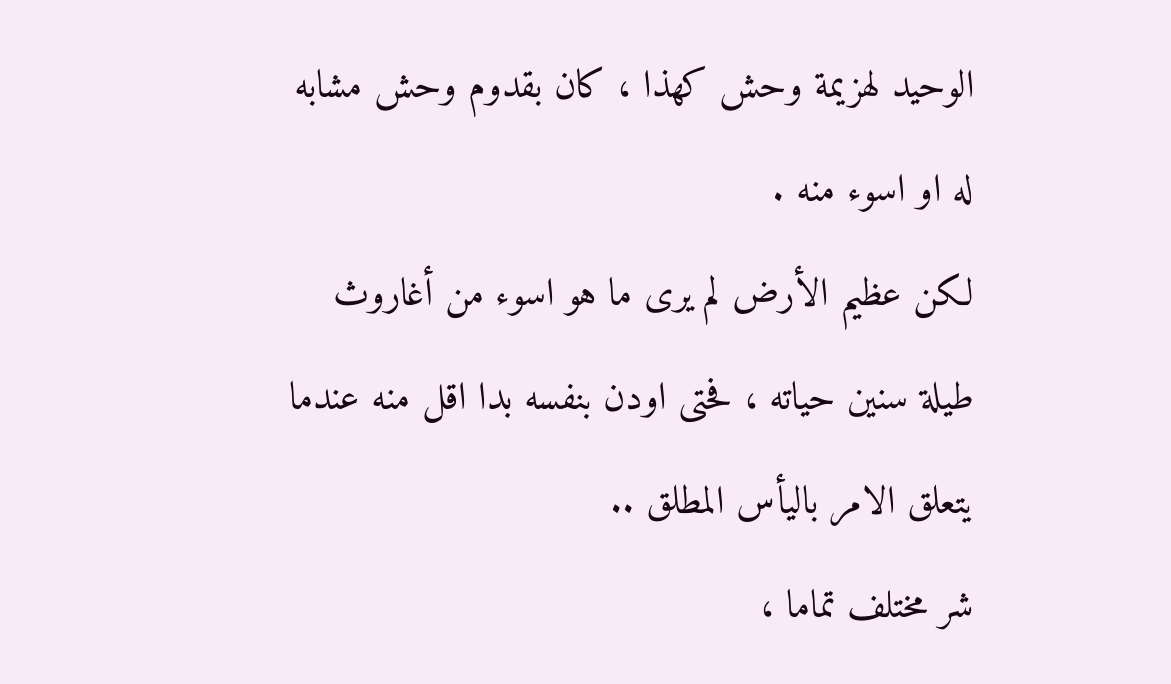الوحيد لهزيمة وحش كهذا ، كان بقدوم وحش مشابه له او اسوء منه .
لكن عظيم الأرض لم يرى ما هو اسوء من أغاروث طيلة سنين حياته ، فحتى اودن بنفسه بدا اقل منه عندما يتعلق الامر باليأس المطلق ..
شر مختلف تماما ،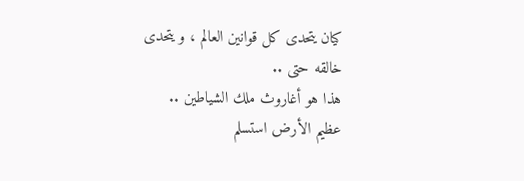كيان يتحدى كل قوانين العالم ، و يتحدى خالقه حتى ..
هذا هو أغاروث ملك الشياطين ..
عظيم الأرض استسلم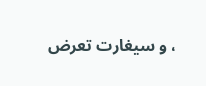، و سيغارت تعرض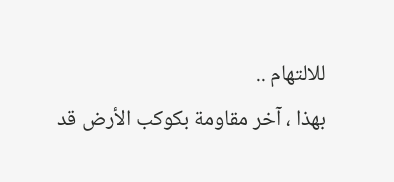للالتهام ..
بهذا ، آخر مقاومة بكوكب الأرض قد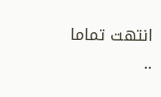انتهت تماما ..